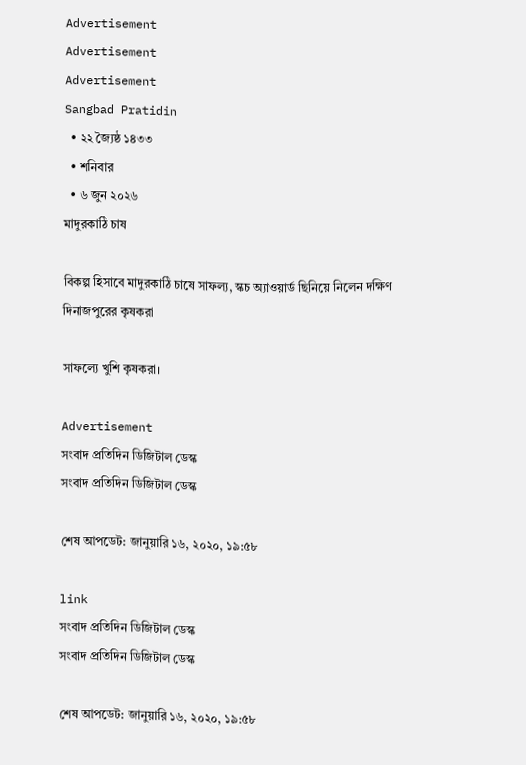Advertisement
Advertisement
Advertisement
Sangbad Pratidin
  • ২২ জ্যৈষ্ঠ ১৪৩৩
  • শনিবার
  • ৬ জুন ২০২৬
মাদুরকাঠি চাষ

বিকল্প হিসাবে মাদুরকাঠি চাষে সাফল্য, স্কচ অ্যাওয়ার্ড ছিনিয়ে নিলেন দক্ষিণ দিনাজপুরের কৃষকরা

সাফল্যে খুশি কৃষকরা।

Advertisement
সংবাদ প্রতিদিন ডিজিটাল ডেস্ক
সংবাদ প্রতিদিন ডিজিটাল ডেস্ক

শেষ আপডেট: জানুয়ারি ১৬, ২০২০, ১৯:৫৮

link
সংবাদ প্রতিদিন ডিজিটাল ডেস্ক
সংবাদ প্রতিদিন ডিজিটাল ডেস্ক

শেষ আপডেট: জানুয়ারি ১৬, ২০২০, ১৯:৫৮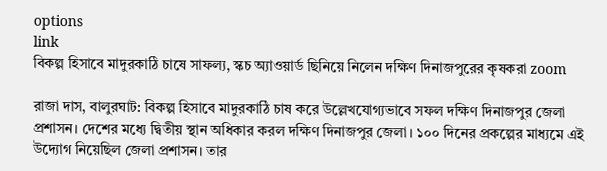options
link
বিকল্প হিসাবে মাদুরকাঠি চাষে সাফল্য, স্কচ অ্যাওয়ার্ড ছিনিয়ে নিলেন দক্ষিণ দিনাজপুরের কৃষকরা zoom

রাজা দাস, বালুরঘাট: বিকল্প হিসাবে মাদুরকাঠি চাষ করে উল্লেখযোগ্যভাবে সফল দক্ষিণ দিনাজপুর জেলা প্রশাসন। দেশের মধ্যে দ্বিতীয় স্থান অধিকার করল দক্ষিণ দিনাজপুর জেলা। ১০০ দিনের প্রকল্পের মাধ্যমে এই উদ্যোগ নিয়েছিল জেলা প্রশাসন। তার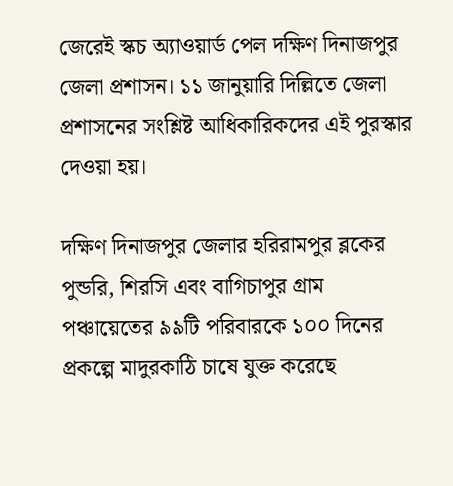জেরেই স্কচ অ্যাওয়ার্ড পেল দক্ষিণ দিনাজপুর জেলা প্রশাসন। ১১ জানুয়ারি দিল্লিতে জেলা প্রশাসনের সংশ্লিষ্ট আধিকারিকদের এই পুরস্কার দেওয়া হয়।

দক্ষিণ দিনাজপুর জেলার হরিরামপুর ব্লকের পুন্ডরি, শিরসি এবং বাগিচাপুর গ্রাম পঞ্চায়েতের ৯৯টি পরিবারকে ১০০ দিনের প্রকল্পে মাদুরকাঠি চাষে যুক্ত করেছে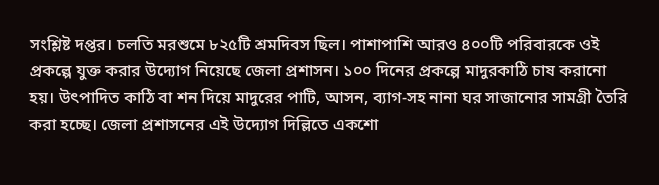সংশ্লিষ্ট দপ্তর। চলতি মরশুমে ৮২৫টি শ্রমদিবস ছিল। পাশাপাশি আরও ৪০০টি পরিবারকে ওই প্রকল্পে যুক্ত করার উদ্যোগ নিয়েছে জেলা প্রশাসন। ১০০ দিনের প্রকল্পে মাদুরকাঠি চাষ করানো হয়। উৎপাদিত কাঠি বা শন দিয়ে মাদুরের পাটি, আসন, ব্যাগ-সহ নানা ঘর সাজানোর সামগ্রী তৈরি করা হচ্ছে। জেলা প্রশাসনের এই উদ্যোগ দিল্লিতে একশো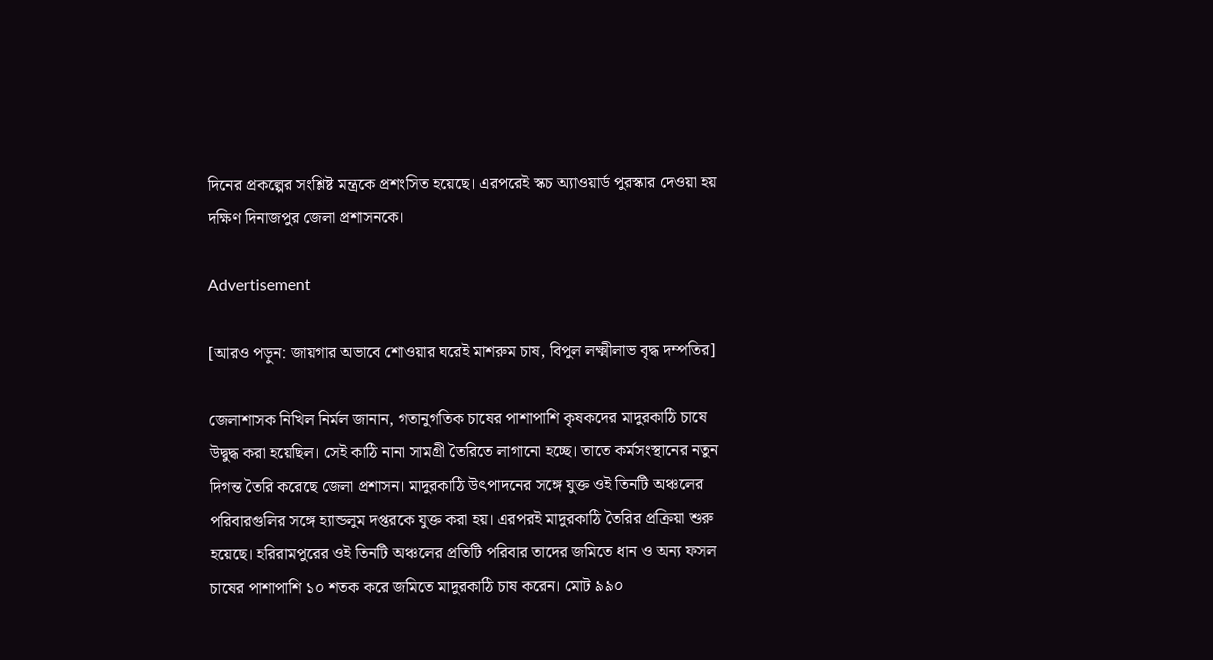দিনের প্রকল্পের সংশ্লিষ্ট মন্ত্রকে প্রশংসিত হয়েছে। এরপরেই স্কচ অ্যাওয়ার্ড পুরস্কার দেওয়া হয় দক্ষিণ দিনাজপুর জেলা প্রশাসনকে।

Advertisement

[আরও পড়ুন: জায়গার অভাবে শোওয়ার ঘরেই মাশরুম চাষ, বিপুল লক্ষ্মীলাভ বৃদ্ধ দম্পতির]

জেলাশাসক নিখিল নির্মল জানান, গতানুগতিক চাষের পাশাপাশি কৃষকদের মাদুরকাঠি চাষে উদ্বুদ্ধ করা হয়েছিল। সেই কাঠি নানা সামগ্রী তৈরিতে লাগানো হচ্ছে। তাতে কর্মসংস্থানের নতুন দিগন্ত তৈরি করেছে জেলা প্রশাসন। মাদুরকাঠি উৎপাদনের সঙ্গে যুক্ত ওই তিনটি অঞ্চলের পরিবারগুলির সঙ্গে হ্যান্ডলুম দপ্তরকে যুক্ত করা হয়। এরপরই মাদুরকাঠি তৈরির প্রক্রিয়া শুরু হয়েছে। হরিরামপুরের ওই তিনটি অঞ্চলের প্রতিটি পরিবার তাদের জমিতে ধান ও অন্য ফসল চাষের পাশাপাশি ১০ শতক করে জমিতে মাদুরকাঠি চাষ করেন। মোট ৯৯০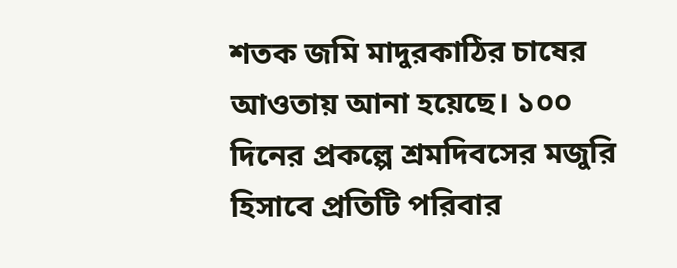শতক জমি মাদুরকাঠির চাষের আওতায় আনা হয়েছে। ১০০ দিনের প্রকল্পে শ্রমদিবসের মজুরি হিসাবে প্রতিটি পরিবার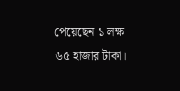পেয়েছেন ১ লক্ষ ৬৫ হাজার টাকা।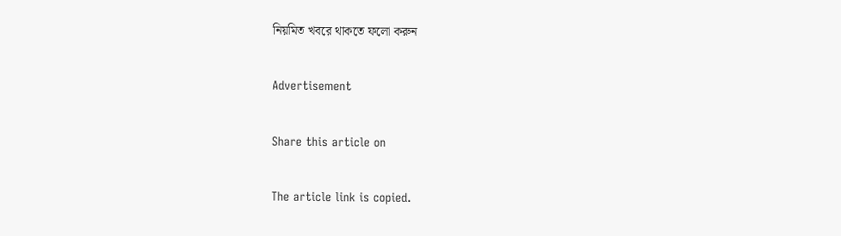নিয়মিত খবরে থাকতে ফলো করুন

Advertisement

Share this article on

The article link is copied.